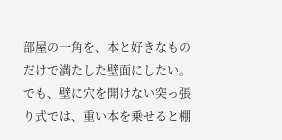部屋の一角を、本と好きなものだけで満たした壁面にしたい。でも、壁に穴を開けない突っ張り式では、重い本を乗せると棚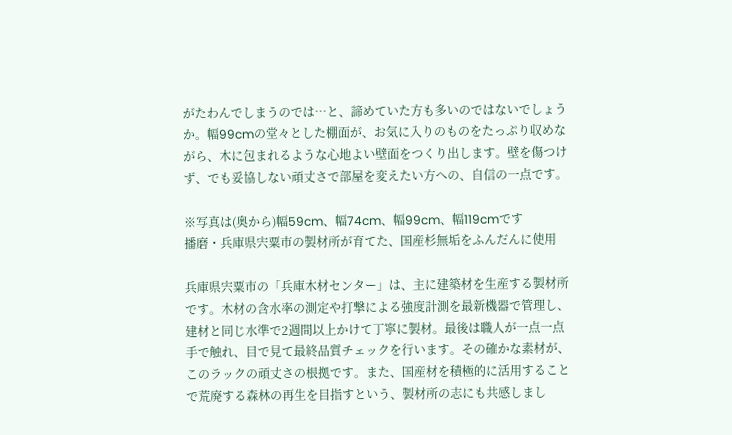がたわんでしまうのでは…と、諦めていた方も多いのではないでしょうか。幅99cmの堂々とした棚面が、お気に入りのものをたっぷり収めながら、木に包まれるような心地よい壁面をつくり出します。壁を傷つけず、でも妥協しない頑丈さで部屋を変えたい方への、自信の一点です。

※写真は(奥から)幅59cm、幅74cm、幅99cm、幅119cmです
播磨・兵庫県宍粟市の製材所が育てた、国産杉無垢をふんだんに使用

兵庫県宍粟市の「兵庫木材センター」は、主に建築材を生産する製材所です。木材の含水率の測定や打撃による強度計測を最新機器で管理し、建材と同じ水準で2週間以上かけて丁寧に製材。最後は職人が一点一点手で触れ、目で見て最終品質チェックを行います。その確かな素材が、このラックの頑丈さの根拠です。また、国産材を積極的に活用することで荒廃する森林の再生を目指すという、製材所の志にも共感しまし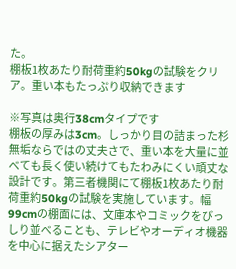た。
棚板1枚あたり耐荷重約50kgの試験をクリア。重い本もたっぷり収納できます

※写真は奥行38cmタイプです
棚板の厚みは3cm。しっかり目の詰まった杉無垢ならではの丈夫さで、重い本を大量に並べても長く使い続けてもたわみにくい頑丈な設計です。第三者機関にて棚板1枚あたり耐荷重約50kgの試験を実施しています。幅99cmの棚面には、文庫本やコミックをびっしり並べることも、テレビやオーディオ機器を中心に据えたシアター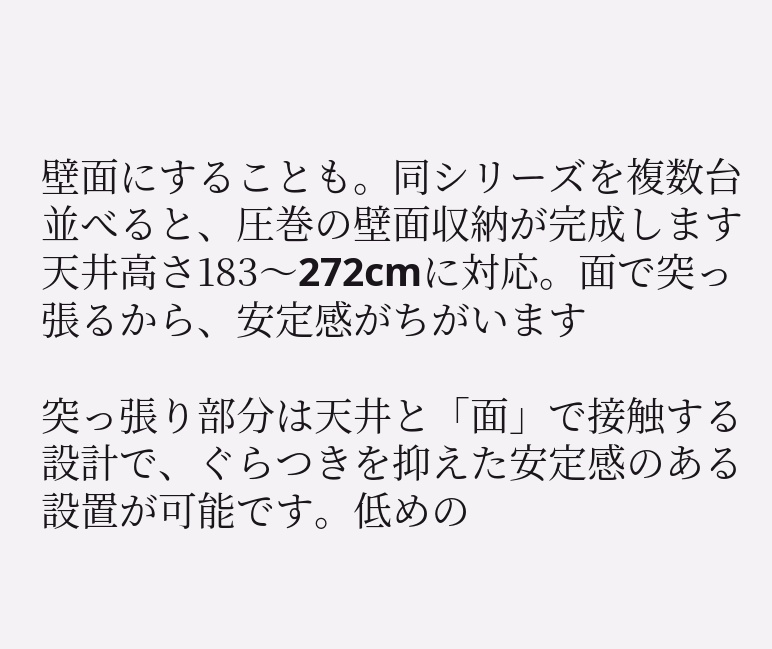壁面にすることも。同シリーズを複数台並べると、圧巻の壁面収納が完成します
天井高さ183〜272cmに対応。面で突っ張るから、安定感がちがいます

突っ張り部分は天井と「面」で接触する設計で、ぐらつきを抑えた安定感のある設置が可能です。低めの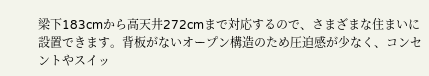梁下183cmから高天井272cmまで対応するので、さまざまな住まいに設置できます。背板がないオープン構造のため圧迫感が少なく、コンセントやスイッ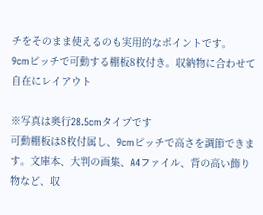チをそのまま使えるのも実用的なポイントです。
9cmピッチで可動する棚板8枚付き。収納物に合わせて自在にレイアウト

※写真は奥行28.5cmタイプです
可動棚板は8枚付属し、9cmピッチで高さを調節できます。文庫本、大判の画集、A4ファイル、背の高い飾り物など、収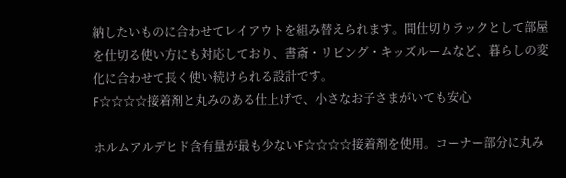納したいものに合わせてレイアウトを組み替えられます。間仕切りラックとして部屋を仕切る使い方にも対応しており、書斎・リビング・キッズルームなど、暮らしの変化に合わせて長く使い続けられる設計です。
F☆☆☆☆接着剤と丸みのある仕上げで、小さなお子さまがいても安心

ホルムアルデヒド含有量が最も少ないF☆☆☆☆接着剤を使用。コーナー部分に丸み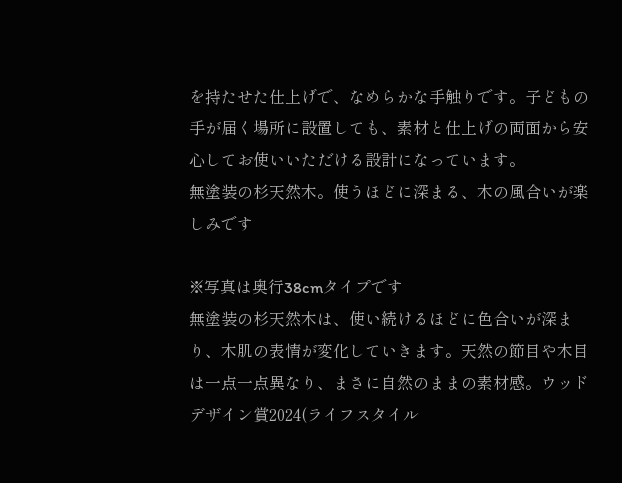を持たせた仕上げで、なめらかな手触りです。子どもの手が届く場所に設置しても、素材と仕上げの両面から安心してお使いいただける設計になっています。
無塗装の杉天然木。使うほどに深まる、木の風合いが楽しみです

※写真は奥行38cmタイプです
無塗装の杉天然木は、使い続けるほどに色合いが深まり、木肌の表情が変化していきます。天然の節目や木目は一点一点異なり、まさに自然のままの素材感。ウッドデザイン賞2024(ライフスタイル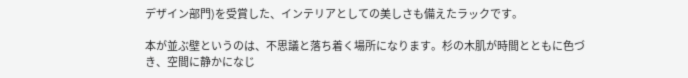デザイン部門)を受賞した、インテリアとしての美しさも備えたラックです。

本が並ぶ壁というのは、不思議と落ち着く場所になります。杉の木肌が時間とともに色づき、空間に静かになじ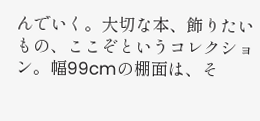んでいく。大切な本、飾りたいもの、ここぞというコレクション。幅99cmの棚面は、そ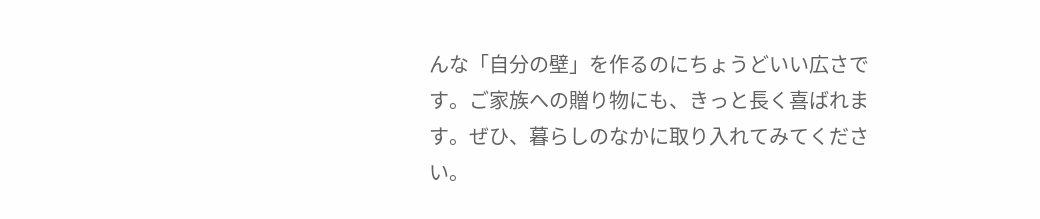んな「自分の壁」を作るのにちょうどいい広さです。ご家族への贈り物にも、きっと長く喜ばれます。ぜひ、暮らしのなかに取り入れてみてください。